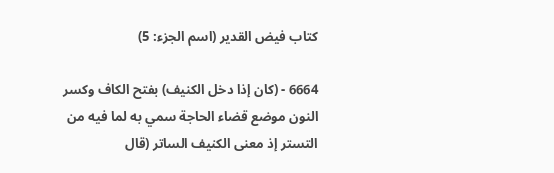كتاب فيض القدير (اسم الجزء: 5)

6664 - (كان إذا دخل الكنيف) بفتح الكاف وكسر النون موضع قضاء الحاجة سمي به لما فيه من التستر إذ معنى الكنيف الساتر (قال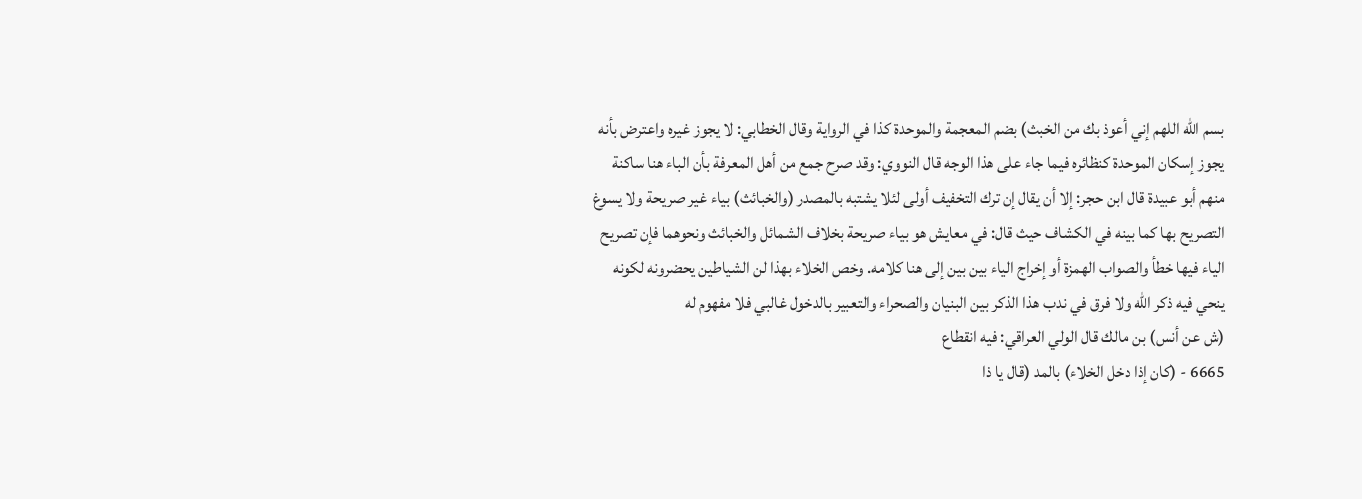بسم الله اللهم إني أعوذ بك من الخبث) بضم المعجمة والموحدة كذا في الرواية وقال الخطابي: لا يجوز غيره واعترض بأنه يجوز إسكان الموحدة كنظائره فيما جاء على هذا الوجه قال النووي: وقد صرح جمع من أهل المعرفة بأن الباء هنا ساكنة منهم أبو عبيدة قال ابن حجر: إلا أن يقال إن ترك التخفيف أولى لئلا يشتبه بالمصدر (والخبائث) بياء غير صريحة ولا يسوغ التصريح بها كما بينه في الكشاف حيث قال: في معايش هو بياء صريحة بخلاف الشمائل والخبائث ونحوهما فإن تصريح الياء فيها خطأ والصواب الهمزة أو إخراج الياء بين بين إلى هنا كلامه. وخص الخلاء بهذا لن الشياطين يحضرونه لكونه ينحي فيه ذكر الله ولا فرق في ندب هذا الذكر بين البنيان والصحراء والتعبير بالدخول غالبي فلا مفهوم له
(ش عن أنس) بن مالك قال الولي العراقي: فيه انقطاع
6665 - (كان إذا دخل الخلاء) بالمد (قال يا ذا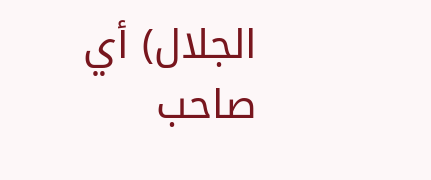الجلال) أي صاحب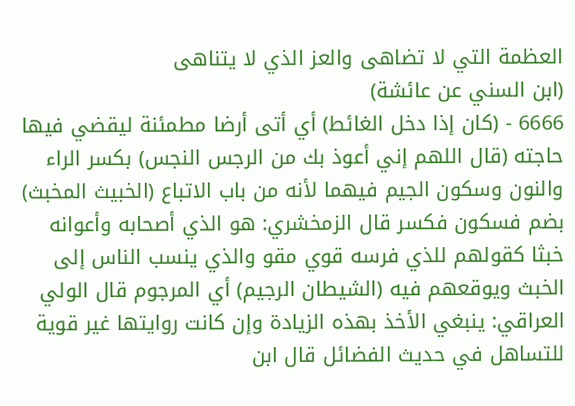العظمة التي لا تضاهى والعز الذي لا يتناهى
(ابن السني عن عائشة)
6666 - (كان إذا دخل الغائط) أي أتى أرضا مطمئنة ليقضي فيها حاجته (قال اللهم إني أعوذ بك من الرجس النجس) بكسر الراء والنون وسكون الجيم فيهما لأنه من باب الاتباع (الخبيث المخبث) بضم فسكون فكسر قال الزمخشري: هو الذي أصحابه وأعوانه خبثا كقولهم للذي فرسه قوي مقو والذي ينسب الناس إلى الخبث ويوقعهم فيه (الشيطان الرجيم) أي المرجوم قال الولي العراقي: ينبغي الأخذ بهذه الزيادة وإن كانت روايتها غير قوية للتساهل في حديث الفضائل قال ابن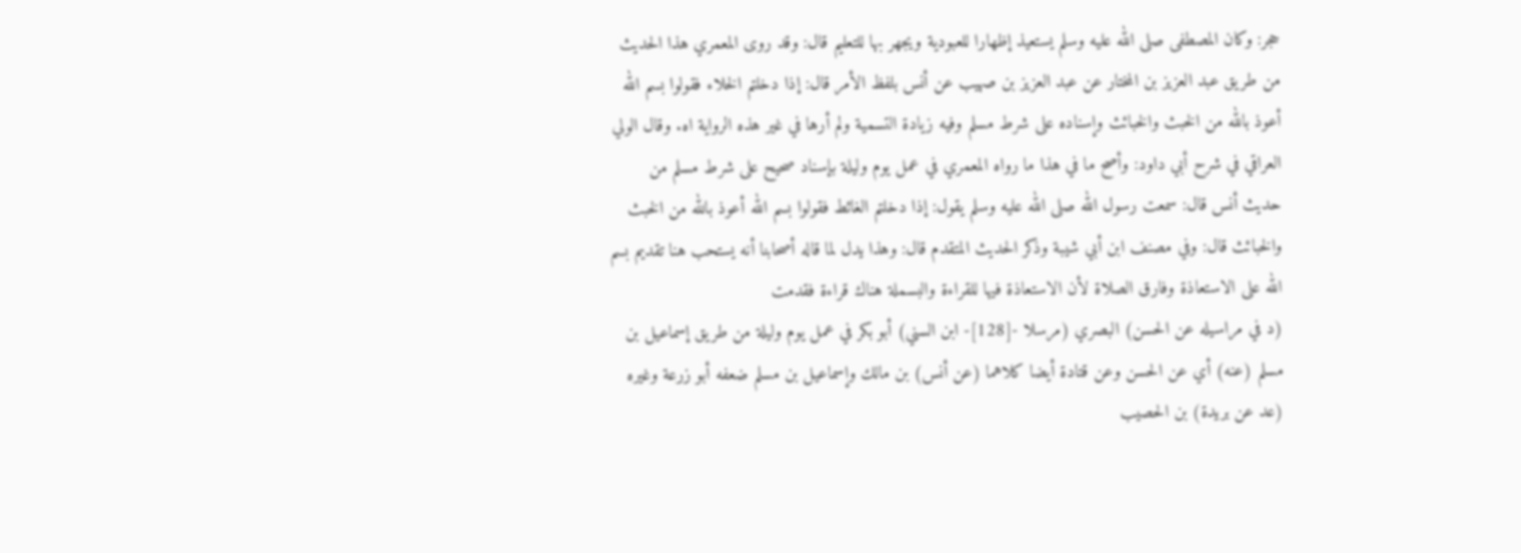حجر: وكان المصطفى صلى الله عليه وسلم يستعيذ إظهارا للعبودية ويجهر بها للتعليم قال: وقد روى المعمري هذا الحديث من طريق عبد العزيز بن المختار عن عبد العزيز بن صهيب عن أنس بلفظ الأمر قال: إذا دخلتم الخلاء فقولوا بسم الله أعوذ بالله من الخبث والخبائث وإسناده على شرط مسلم وفيه زيادة التسمية ولم أرها في غير هذه الرواية اه. وقال الولي العراقي في شرح أبي داود: وأصح ما في هذا ما رواه المعمري في عمل يوم وليلة بإسناد صحيح على شرط مسلم من حديث أنس قال: سمعت رسول الله صلى الله عليه وسلم يقول: إذا دخلتم الغائط فقولوا بسم الله أعوذ بالله من الخبث والخبائث قال: وفي مصنف ابن أبي شيبة وذكر الحديث المتقدم قال: وهذا يدل لما قاله أصحابنا أنه يستحب هنا تقديم بسم الله على الاستعاذة وفارق الصلاة لأن الاستعاذة فيها للقراءة والبسملة هناك قراءة فقدمت
(د في مراسيله عن الحسن) البصري (مرسلا -[128]- ابن السني) أبو بكر في عمل يوم وليلة من طريق إسماعيل بن مسلم (عنه) أي عن الحسن وعن قتادة أيضا كلاهما (عن أنس) بن مالك وإسماعيل بن مسلم ضعفه أبو زرعة وغيره (عد عن بريدة) بن الحصيب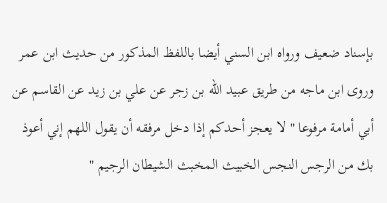بإسناد ضعيف ورواه ابن السني أيضا باللفظ المذكور من حديث ابن عمر وروى ابن ماجه من طريق عبيد الله بن زجر عن علي بن زيد عن القاسم عن أبي أمامة مرفوعا " لا يعجز أحدكم إذا دخل مرفقه أن يقول اللهم إني أعوذ بك من الرجس النجس الخبيث المخبث الشيطان الرجيم "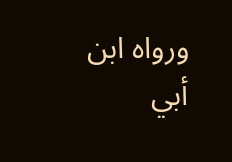ورواه ابن أبي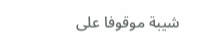شيبة موقوفا على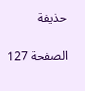حذيفة

الصفحة 127